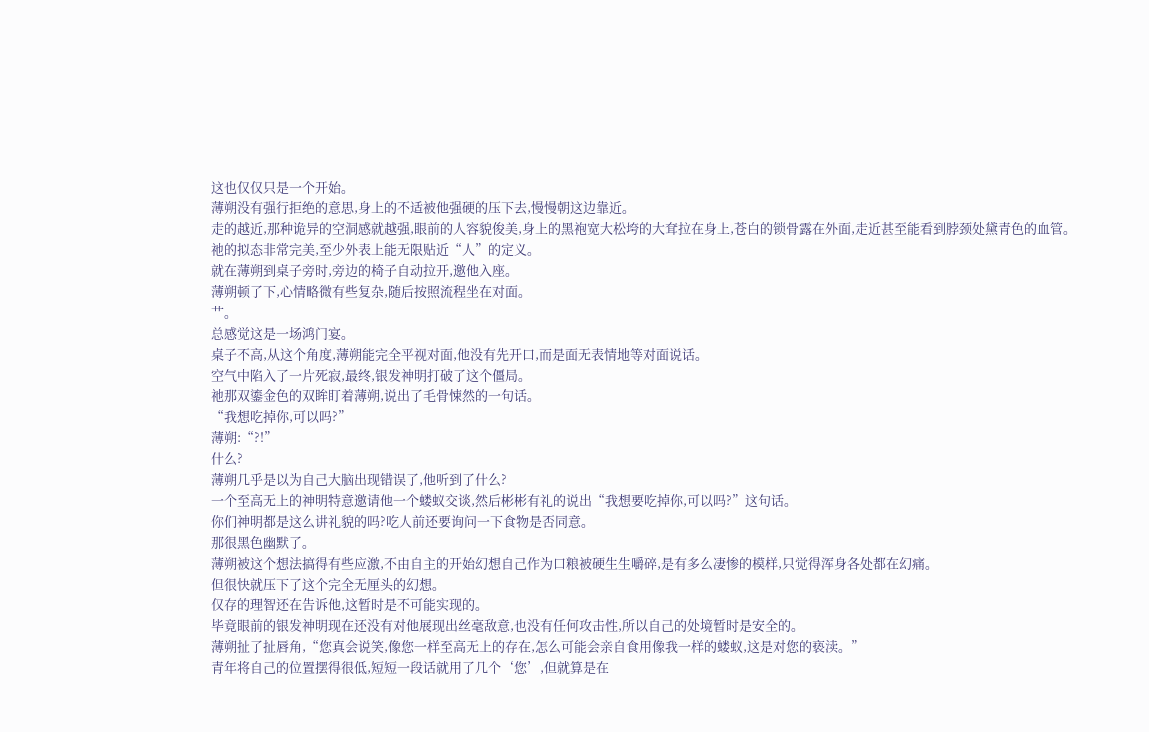这也仅仅只是一个开始。
薄朔没有强行拒绝的意思,身上的不适被他强硬的压下去,慢慢朝这边靠近。
走的越近,那种诡异的空洞感就越强,眼前的人容貌俊美,身上的黑袍宽大松垮的大耷拉在身上,苍白的锁骨露在外面,走近甚至能看到脖颈处黛青色的血管。
祂的拟态非常完美,至少外表上能无限贴近“人”的定义。
就在薄朔到桌子旁时,旁边的椅子自动拉开,邀他入座。
薄朔顿了下,心情略微有些复杂,随后按照流程坐在对面。
艹。
总感觉这是一场鸿门宴。
桌子不高,从这个角度,薄朔能完全平视对面,他没有先开口,而是面无表情地等对面说话。
空气中陷入了一片死寂,最终,银发神明打破了这个僵局。
祂那双鎏金色的双眸盯着薄朔,说出了毛骨悚然的一句话。
“我想吃掉你,可以吗?”
薄朔:“?!”
什么?
薄朔几乎是以为自己大脑出现错误了,他听到了什么?
一个至高无上的神明特意邀请他一个蝼蚁交谈,然后彬彬有礼的说出“我想要吃掉你,可以吗?”这句话。
你们神明都是这么讲礼貌的吗?吃人前还要询问一下食物是否同意。
那很黑色幽默了。
薄朔被这个想法搞得有些应激,不由自主的开始幻想自己作为口粮被硬生生嚼碎,是有多么凄惨的模样,只觉得浑身各处都在幻痛。
但很快就压下了这个完全无厘头的幻想。
仅存的理智还在告诉他,这暂时是不可能实现的。
毕竟眼前的银发神明现在还没有对他展现出丝毫敌意,也没有任何攻击性,所以自己的处境暂时是安全的。
薄朔扯了扯唇角,“您真会说笑,像您一样至高无上的存在,怎么可能会亲自食用像我一样的蝼蚁,这是对您的亵渎。”
青年将自己的位置摆得很低,短短一段话就用了几个‘您’,但就算是在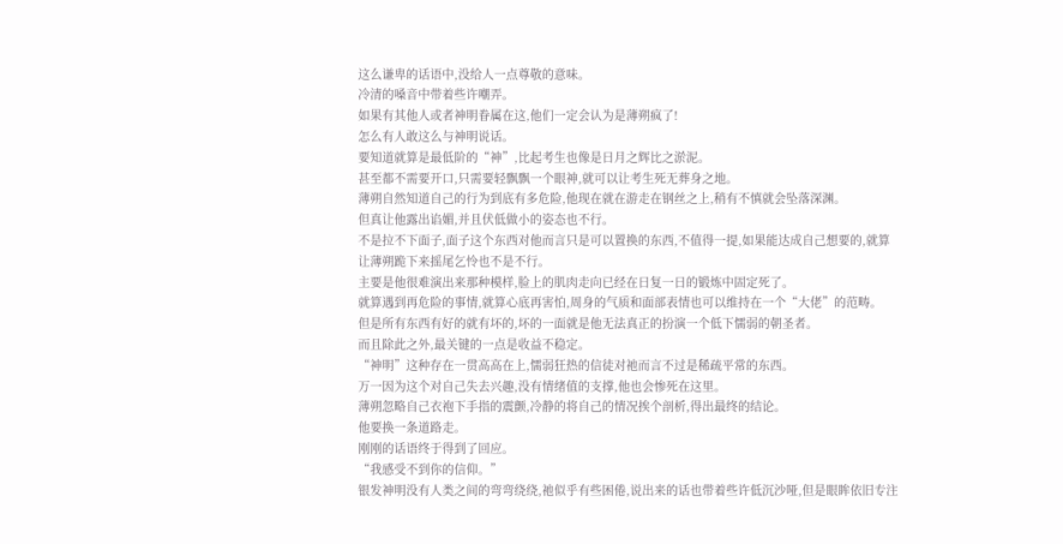这么谦卑的话语中,没给人一点尊敬的意味。
冷清的嗓音中带着些许嘲弄。
如果有其他人或者神明眷属在这,他们一定会认为是薄朔疯了!
怎么有人敢这么与神明说话。
要知道就算是最低阶的“神”,比起考生也像是日月之辉比之淤泥。
甚至都不需要开口,只需要轻飘飘一个眼神,就可以让考生死无葬身之地。
薄朔自然知道自己的行为到底有多危险,他现在就在游走在钢丝之上,稍有不慎就会坠落深渊。
但真让他露出谄媚,并且伏低做小的姿态也不行。
不是拉不下面子,面子这个东西对他而言只是可以置换的东西,不值得一提,如果能达成自己想要的,就算让薄朔跪下来摇尾乞怜也不是不行。
主要是他很难演出来那种模样,脸上的肌肉走向已经在日复一日的锻炼中固定死了。
就算遇到再危险的事情,就算心底再害怕,周身的气质和面部表情也可以维持在一个“大佬”的范畴。
但是所有东西有好的就有坏的,坏的一面就是他无法真正的扮演一个低下懦弱的朝圣者。
而且除此之外,最关键的一点是收益不稳定。
“神明”这种存在一贯高高在上,懦弱狂热的信徒对祂而言不过是稀疏平常的东西。
万一因为这个对自己失去兴趣,没有情绪值的支撑,他也会惨死在这里。
薄朔忽略自己衣袍下手指的震颤,冷静的将自己的情况挨个剖析,得出最终的结论。
他要换一条道路走。
刚刚的话语终于得到了回应。
“我感受不到你的信仰。”
银发神明没有人类之间的弯弯绕绕,祂似乎有些困倦,说出来的话也带着些许低沉沙哑,但是眼眸依旧专注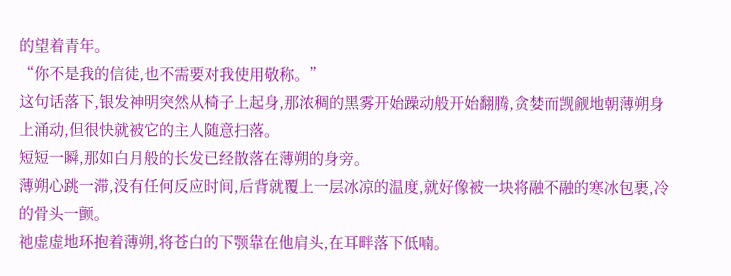的望着青年。
“你不是我的信徒,也不需要对我使用敬称。”
这句话落下,银发神明突然从椅子上起身,那浓稠的黑雾开始躁动般开始翻腾,贪婪而觊觎地朝薄朔身上涌动,但很快就被它的主人随意扫落。
短短一瞬,那如白月般的长发已经散落在薄朔的身旁。
薄朔心跳一滞,没有任何反应时间,后背就覆上一层冰凉的温度,就好像被一块将融不融的寒冰包裹,冷的骨头一颤。
祂虚虚地环抱着薄朔,将苍白的下颚靠在他肩头,在耳畔落下低喃。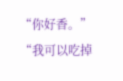“你好香。”
“我可以吃掉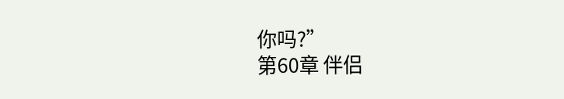你吗?”
第60章 伴侣